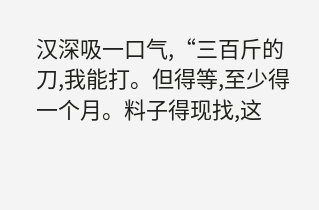汉深吸一口气,“三百斤的刀,我能打。但得等,至少得一个月。料子得现找,这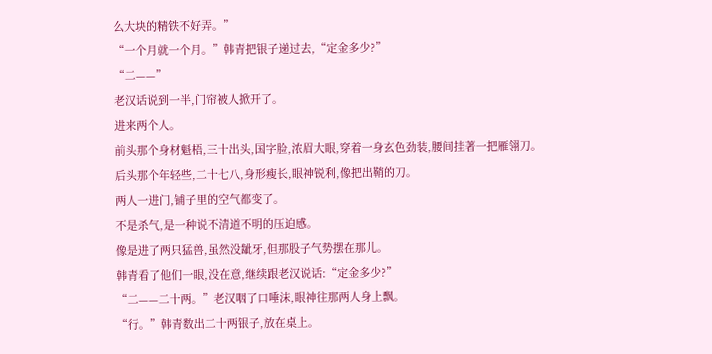么大块的精铁不好弄。”
“一个月就一个月。”韩青把银子递过去,“定金多少?”
“二——”
老汉话说到一半,门帘被人掀开了。
进来两个人。
前头那个身材魁梧,三十出头,国字脸,浓眉大眼,穿着一身玄色劲装,腰间挂著一把雁翎刀。
后头那个年轻些,二十七八,身形瘦长,眼神锐利,像把出鞘的刀。
两人一进门,铺子里的空气都变了。
不是杀气,是一种说不清道不明的压迫感。
像是进了两只猛兽,虽然没龇牙,但那股子气势摆在那儿。
韩青看了他们一眼,没在意,继续跟老汉说话:“定金多少?”
“二——二十两。”老汉咽了口唾沫,眼神往那两人身上飘。
“行。”韩青数出二十两银子,放在桌上。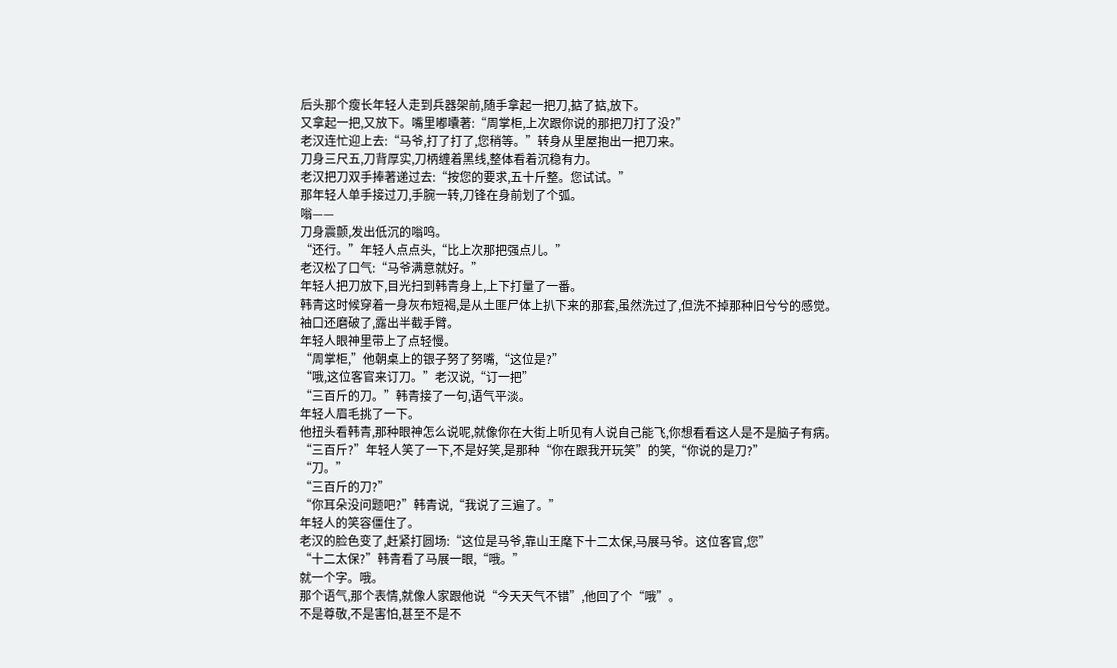后头那个瘦长年轻人走到兵器架前,随手拿起一把刀,掂了掂,放下。
又拿起一把,又放下。嘴里嘟囔著:“周掌柜,上次跟你说的那把刀打了没?”
老汉连忙迎上去:“马爷,打了打了,您稍等。”转身从里屋抱出一把刀来。
刀身三尺五,刀背厚实,刀柄缠着黑线,整体看着沉稳有力。
老汉把刀双手捧著递过去:“按您的要求,五十斤整。您试试。”
那年轻人单手接过刀,手腕一转,刀锋在身前划了个弧。
嗡——
刀身震颤,发出低沉的嗡鸣。
“还行。”年轻人点点头,“比上次那把强点儿。”
老汉松了口气:“马爷满意就好。”
年轻人把刀放下,目光扫到韩青身上,上下打量了一番。
韩青这时候穿着一身灰布短褐,是从土匪尸体上扒下来的那套,虽然洗过了,但洗不掉那种旧兮兮的感觉。
袖口还磨破了,露出半截手臂。
年轻人眼神里带上了点轻慢。
“周掌柜,”他朝桌上的银子努了努嘴,“这位是?”
“哦,这位客官来订刀。”老汉说,“订一把”
“三百斤的刀。”韩青接了一句,语气平淡。
年轻人眉毛挑了一下。
他扭头看韩青,那种眼神怎么说呢,就像你在大街上听见有人说自己能飞,你想看看这人是不是脑子有病。
“三百斤?”年轻人笑了一下,不是好笑,是那种“你在跟我开玩笑”的笑,“你说的是刀?”
“刀。”
“三百斤的刀?”
“你耳朵没问题吧?”韩青说,“我说了三遍了。”
年轻人的笑容僵住了。
老汉的脸色变了,赶紧打圆场:“这位是马爷,靠山王麾下十二太保,马展马爷。这位客官,您”
“十二太保?”韩青看了马展一眼,“哦。”
就一个字。哦。
那个语气,那个表情,就像人家跟他说“今天天气不错”,他回了个“哦”。
不是尊敬,不是害怕,甚至不是不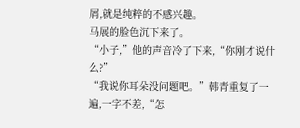屑,就是纯粹的不感兴趣。
马展的脸色沉下来了。
“小子,”他的声音冷了下来,“你刚才说什么?”
“我说你耳朵没问题吧。”韩青重复了一遍,一字不差,“怎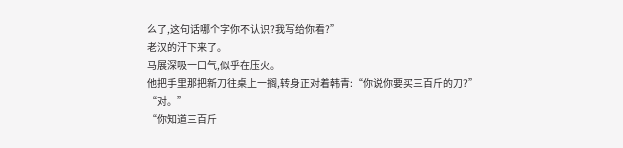么了,这句话哪个字你不认识?我写给你看?”
老汉的汗下来了。
马展深吸一口气,似乎在压火。
他把手里那把新刀往桌上一搁,转身正对着韩青:“你说你要买三百斤的刀?”
“对。”
“你知道三百斤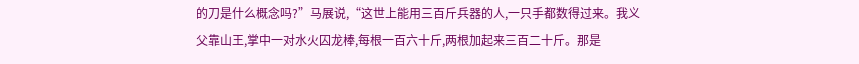的刀是什么概念吗?”马展说,“这世上能用三百斤兵器的人,一只手都数得过来。我义父靠山王,掌中一对水火囚龙棒,每根一百六十斤,两根加起来三百二十斤。那是